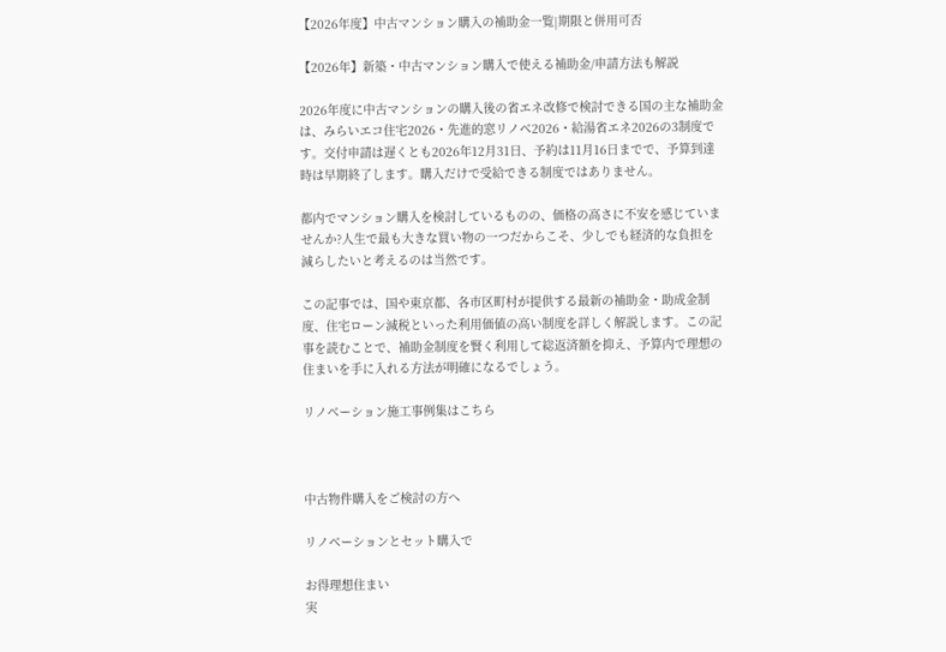【2026年度】中古マンション購入の補助金一覧|期限と併用可否

【2026年】新築・中古マンション購入で使える補助金/申請方法も解説

2026年度に中古マンションの購入後の省エネ改修で検討できる国の主な補助金は、みらいエコ住宅2026・先進的窓リノベ2026・給湯省エネ2026の3制度です。交付申請は遅くとも2026年12月31日、予約は11月16日までで、予算到達時は早期終了します。購入だけで受給できる制度ではありません。

都内でマンション購入を検討しているものの、価格の高さに不安を感じていませんか?人生で最も大きな買い物の一つだからこそ、少しでも経済的な負担を減らしたいと考えるのは当然です。

この記事では、国や東京都、各市区町村が提供する最新の補助金・助成金制度、住宅ローン減税といった利用価値の高い制度を詳しく解説します。この記事を読むことで、補助金制度を賢く利用して総返済額を抑え、予算内で理想の住まいを手に入れる方法が明確になるでしょう。

リノベーション施工事例集はこちら



中古物件購入をご検討の方へ

リノベーションとセット購入で

お得理想住まい
実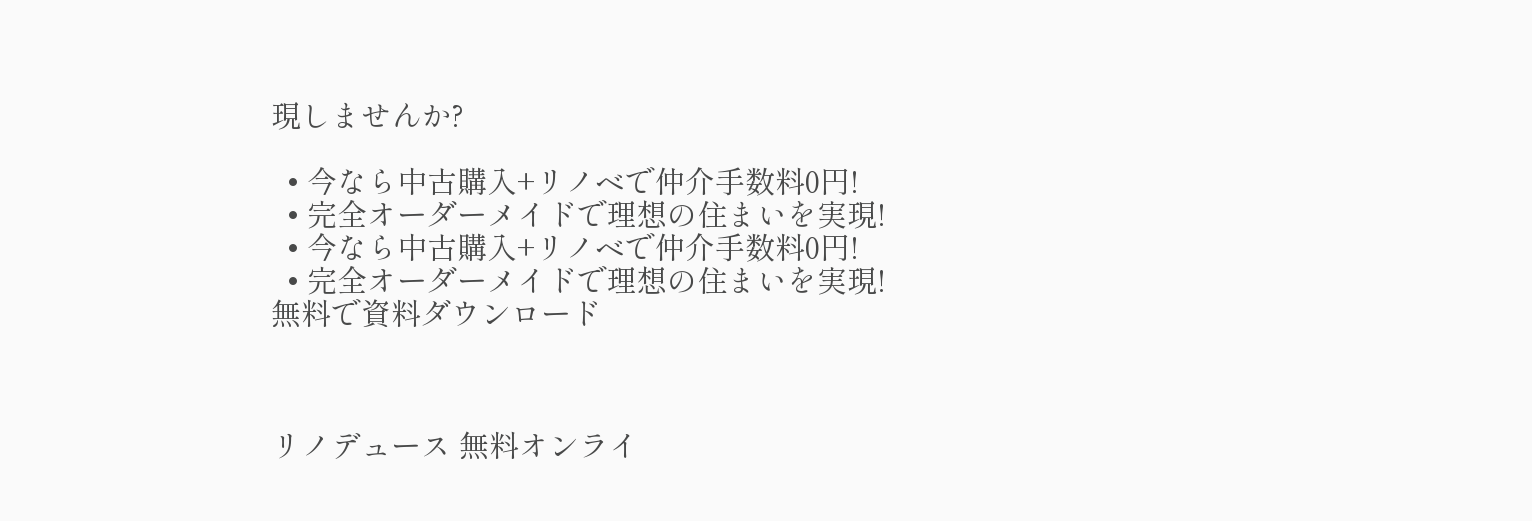現しませんか?

  • 今なら中古購入+リノベで仲介手数料0円!
  • 完全オーダーメイドで理想の住まいを実現!
  • 今なら中古購入+リノベで仲介手数料0円!
  • 完全オーダーメイドで理想の住まいを実現!
無料で資料ダウンロード



リノデュース 無料オンライ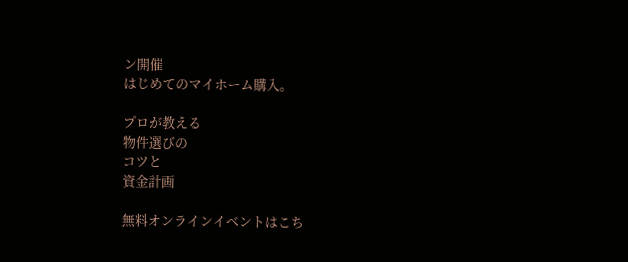ン開催
はじめてのマイホーム購入。

プロが教える
物件選びの
コツと
資金計画

無料オンラインイベントはこち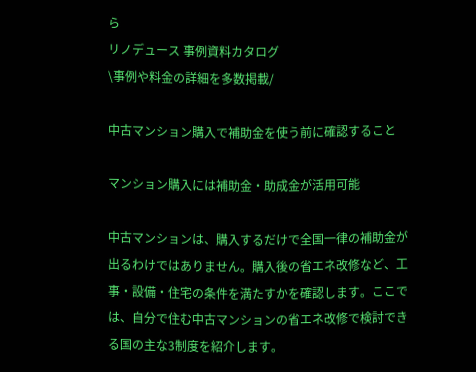ら
リノデュース 事例資料カタログ
\事例や料金の詳細を多数掲載/

中古マンション購入で補助金を使う前に確認すること

マンション購入には補助金・助成金が活用可能

中古マンションは、購入するだけで全国一律の補助金が出るわけではありません。購入後の省エネ改修など、工事・設備・住宅の条件を満たすかを確認します。ここでは、自分で住む中古マンションの省エネ改修で検討できる国の主な3制度を紹介します。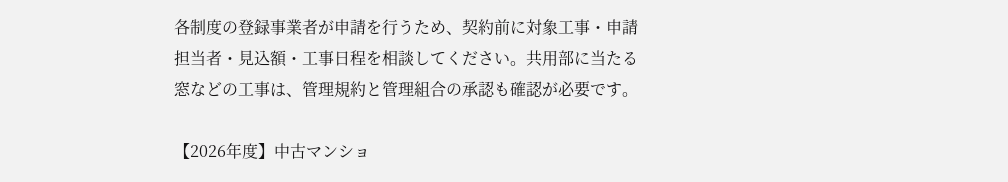各制度の登録事業者が申請を行うため、契約前に対象工事・申請担当者・見込額・工事日程を相談してください。共用部に当たる窓などの工事は、管理規約と管理組合の承認も確認が必要です。

【2026年度】中古マンショ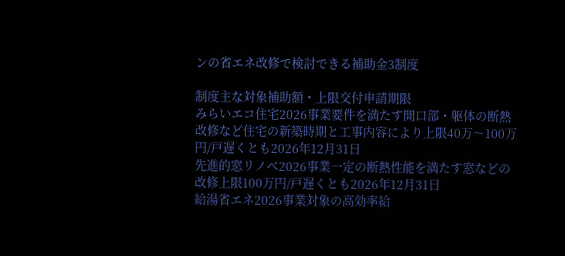ンの省エネ改修で検討できる補助金3制度

制度主な対象補助額・上限交付申請期限
みらいエコ住宅2026事業要件を満たす開口部・躯体の断熱改修など住宅の新築時期と工事内容により上限40万〜100万円/戸遅くとも2026年12月31日
先進的窓リノベ2026事業一定の断熱性能を満たす窓などの改修上限100万円/戸遅くとも2026年12月31日
給湯省エネ2026事業対象の高効率給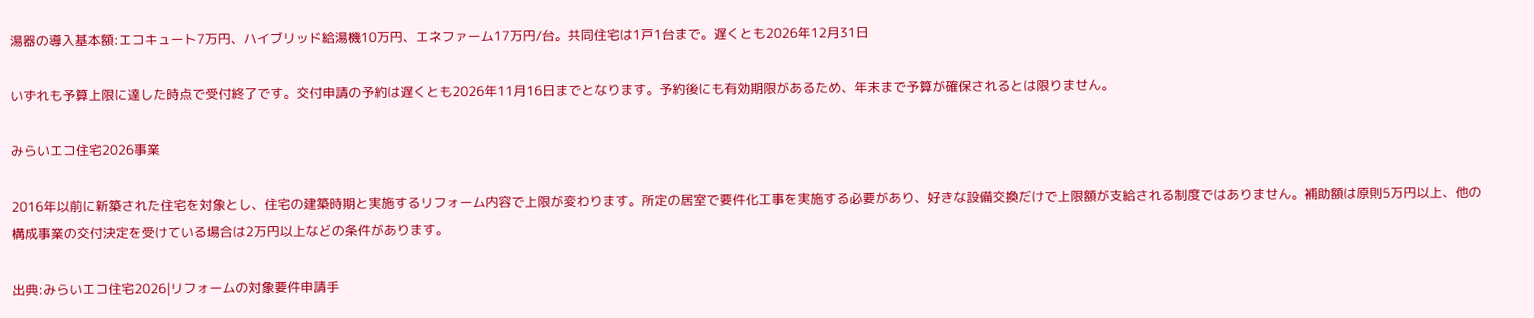湯器の導入基本額:エコキュート7万円、ハイブリッド給湯機10万円、エネファーム17万円/台。共同住宅は1戸1台まで。遅くとも2026年12月31日

いずれも予算上限に達した時点で受付終了です。交付申請の予約は遅くとも2026年11月16日までとなります。予約後にも有効期限があるため、年末まで予算が確保されるとは限りません。

みらいエコ住宅2026事業

2016年以前に新築された住宅を対象とし、住宅の建築時期と実施するリフォーム内容で上限が変わります。所定の居室で要件化工事を実施する必要があり、好きな設備交換だけで上限額が支給される制度ではありません。補助額は原則5万円以上、他の構成事業の交付決定を受けている場合は2万円以上などの条件があります。

出典:みらいエコ住宅2026|リフォームの対象要件申請手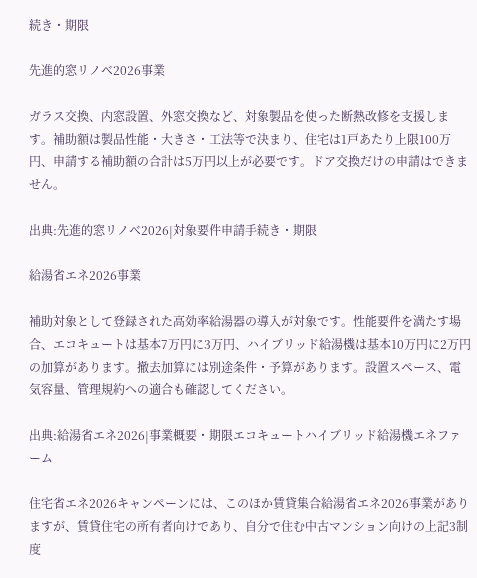続き・期限

先進的窓リノベ2026事業

ガラス交換、内窓設置、外窓交換など、対象製品を使った断熱改修を支援します。補助額は製品性能・大きさ・工法等で決まり、住宅は1戸あたり上限100万円、申請する補助額の合計は5万円以上が必要です。ドア交換だけの申請はできません。

出典:先進的窓リノベ2026|対象要件申請手続き・期限

給湯省エネ2026事業

補助対象として登録された高効率給湯器の導入が対象です。性能要件を満たす場合、エコキュートは基本7万円に3万円、ハイブリッド給湯機は基本10万円に2万円の加算があります。撤去加算には別途条件・予算があります。設置スペース、電気容量、管理規約への適合も確認してください。

出典:給湯省エネ2026|事業概要・期限エコキュートハイブリッド給湯機エネファーム

住宅省エネ2026キャンペーンには、このほか賃貸集合給湯省エネ2026事業がありますが、賃貸住宅の所有者向けであり、自分で住む中古マンション向けの上記3制度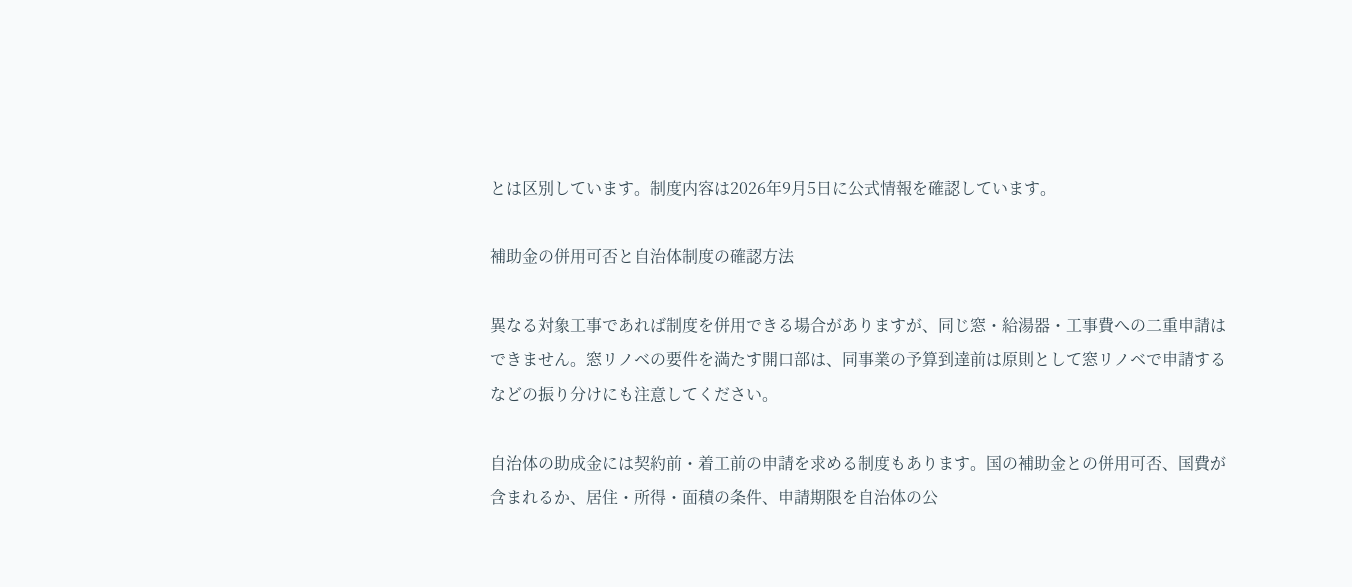とは区別しています。制度内容は2026年9月5日に公式情報を確認しています。

補助金の併用可否と自治体制度の確認方法

異なる対象工事であれば制度を併用できる場合がありますが、同じ窓・給湯器・工事費への二重申請はできません。窓リノベの要件を満たす開口部は、同事業の予算到達前は原則として窓リノベで申請するなどの振り分けにも注意してください。

自治体の助成金には契約前・着工前の申請を求める制度もあります。国の補助金との併用可否、国費が含まれるか、居住・所得・面積の条件、申請期限を自治体の公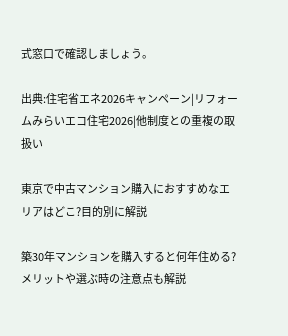式窓口で確認しましょう。

出典:住宅省エネ2026キャンペーン|リフォームみらいエコ住宅2026|他制度との重複の取扱い

東京で中古マンション購入におすすめなエリアはどこ?目的別に解説

築30年マンションを購入すると何年住める?メリットや選ぶ時の注意点も解説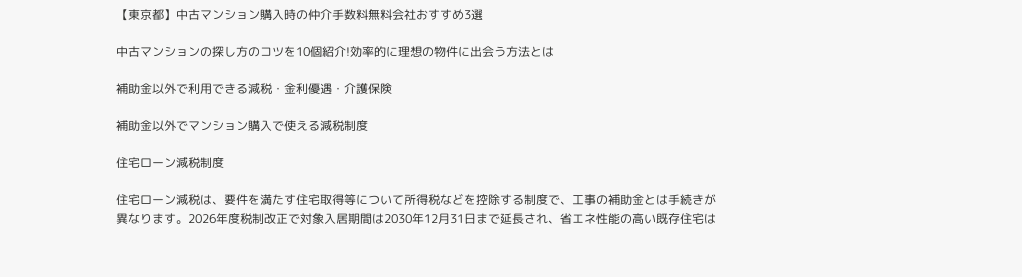【東京都】中古マンション購入時の仲介手数料無料会社おすすめ3選

中古マンションの探し方のコツを10個紹介!効率的に理想の物件に出会う方法とは

補助金以外で利用できる減税・金利優遇・介護保険

補助金以外でマンション購入で使える減税制度

住宅ローン減税制度

住宅ローン減税は、要件を満たす住宅取得等について所得税などを控除する制度で、工事の補助金とは手続きが異なります。2026年度税制改正で対象入居期間は2030年12月31日まで延長され、省エネ性能の高い既存住宅は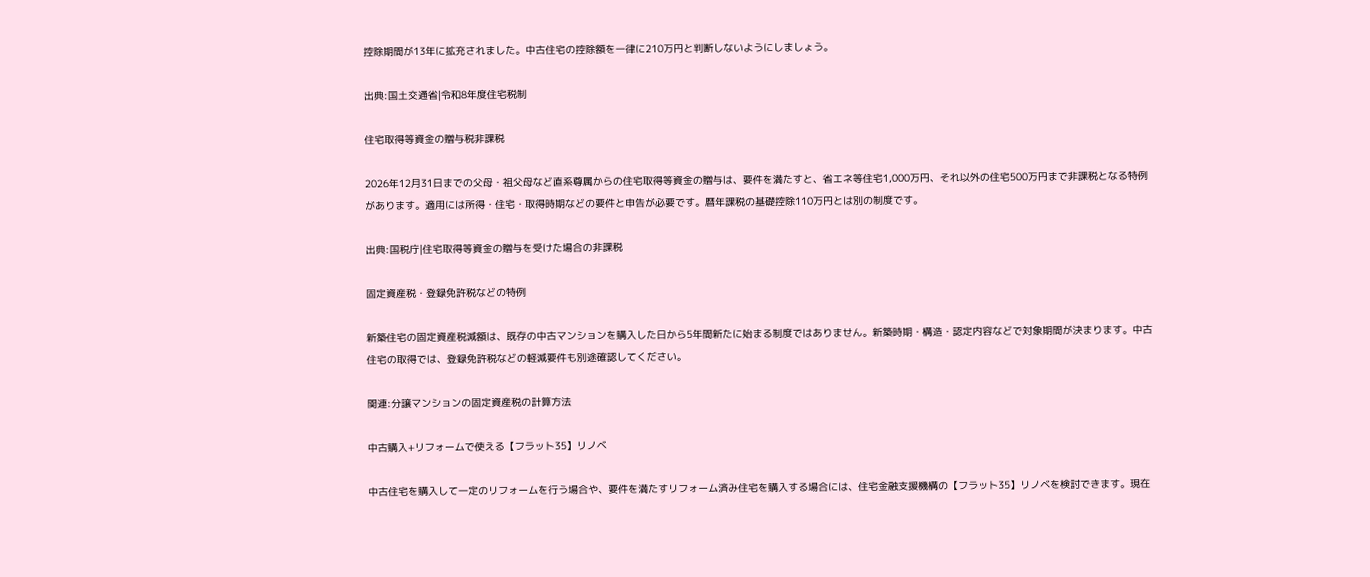控除期間が13年に拡充されました。中古住宅の控除額を一律に210万円と判断しないようにしましょう。

出典:国土交通省|令和8年度住宅税制

住宅取得等資金の贈与税非課税

2026年12月31日までの父母・祖父母など直系尊属からの住宅取得等資金の贈与は、要件を満たすと、省エネ等住宅1,000万円、それ以外の住宅500万円まで非課税となる特例があります。適用には所得・住宅・取得時期などの要件と申告が必要です。暦年課税の基礎控除110万円とは別の制度です。

出典:国税庁|住宅取得等資金の贈与を受けた場合の非課税

固定資産税・登録免許税などの特例

新築住宅の固定資産税減額は、既存の中古マンションを購入した日から5年間新たに始まる制度ではありません。新築時期・構造・認定内容などで対象期間が決まります。中古住宅の取得では、登録免許税などの軽減要件も別途確認してください。

関連:分譲マンションの固定資産税の計算方法

中古購入+リフォームで使える【フラット35】リノベ

中古住宅を購入して一定のリフォームを行う場合や、要件を満たすリフォーム済み住宅を購入する場合には、住宅金融支援機構の【フラット35】リノベを検討できます。現在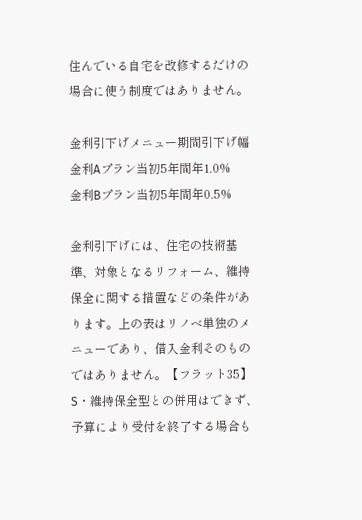住んでいる自宅を改修するだけの場合に使う制度ではありません。

金利引下げメニュー期間引下げ幅
金利Aプラン当初5年間年1.0%
金利Bプラン当初5年間年0.5%

金利引下げには、住宅の技術基準、対象となるリフォーム、維持保全に関する措置などの条件があります。上の表はリノベ単独のメニューであり、借入金利そのものではありません。【フラット35】S・維持保全型との併用はできず、予算により受付を終了する場合も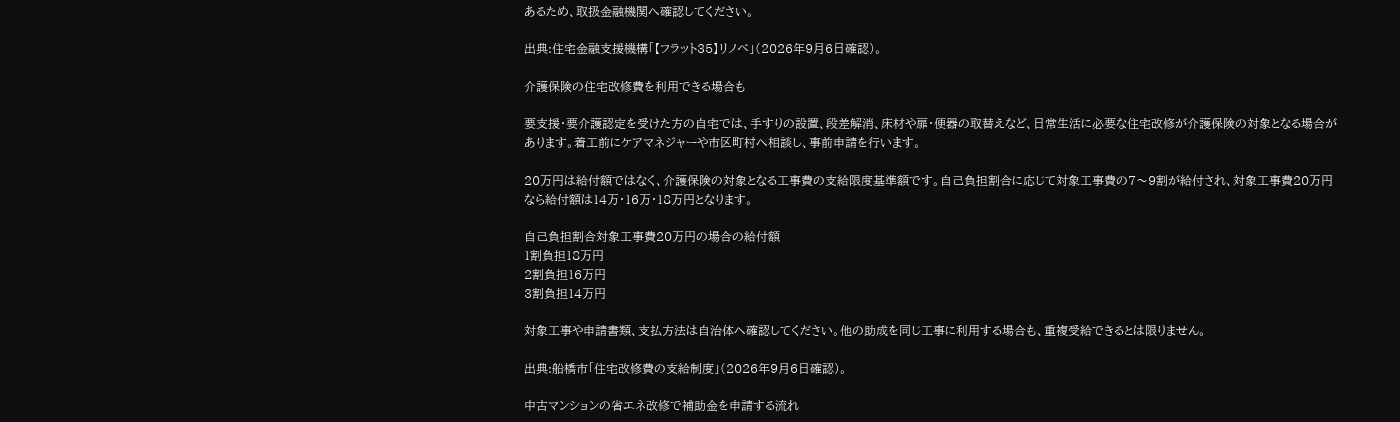あるため、取扱金融機関へ確認してください。

出典:住宅金融支援機構「【フラット35】リノベ」(2026年9月6日確認)。

介護保険の住宅改修費を利用できる場合も

要支援・要介護認定を受けた方の自宅では、手すりの設置、段差解消、床材や扉・便器の取替えなど、日常生活に必要な住宅改修が介護保険の対象となる場合があります。着工前にケアマネジャーや市区町村へ相談し、事前申請を行います。

20万円は給付額ではなく、介護保険の対象となる工事費の支給限度基準額です。自己負担割合に応じて対象工事費の7〜9割が給付され、対象工事費20万円なら給付額は14万・16万・18万円となります。

自己負担割合対象工事費20万円の場合の給付額
1割負担18万円
2割負担16万円
3割負担14万円

対象工事や申請書類、支払方法は自治体へ確認してください。他の助成を同じ工事に利用する場合も、重複受給できるとは限りません。

出典:船橋市「住宅改修費の支給制度」(2026年9月6日確認)。

中古マンションの省エネ改修で補助金を申請する流れ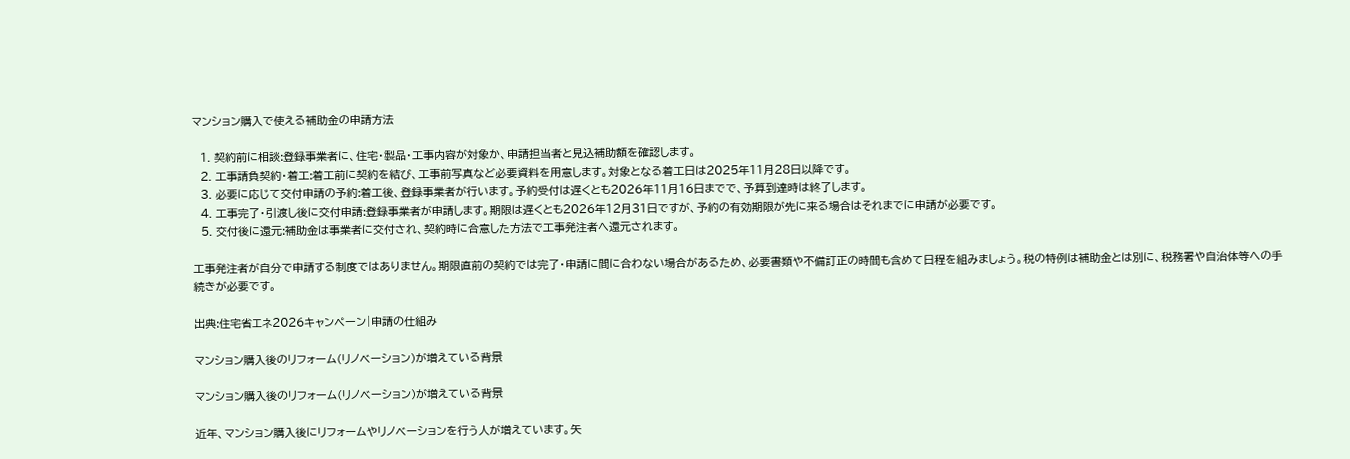マンション購入で使える補助金の申請方法

  1. 契約前に相談:登録事業者に、住宅・製品・工事内容が対象か、申請担当者と見込補助額を確認します。
  2. 工事請負契約・着工:着工前に契約を結び、工事前写真など必要資料を用意します。対象となる着工日は2025年11月28日以降です。
  3. 必要に応じて交付申請の予約:着工後、登録事業者が行います。予約受付は遅くとも2026年11月16日までで、予算到達時は終了します。
  4. 工事完了・引渡し後に交付申請:登録事業者が申請します。期限は遅くとも2026年12月31日ですが、予約の有効期限が先に来る場合はそれまでに申請が必要です。
  5. 交付後に還元:補助金は事業者に交付され、契約時に合意した方法で工事発注者へ還元されます。

工事発注者が自分で申請する制度ではありません。期限直前の契約では完了・申請に間に合わない場合があるため、必要書類や不備訂正の時間も含めて日程を組みましょう。税の特例は補助金とは別に、税務署や自治体等への手続きが必要です。

出典:住宅省エネ2026キャンペーン|申請の仕組み

マンション購入後のリフォーム(リノベーション)が増えている背景

マンション購入後のリフォーム(リノベーション)が増えている背景

近年、マンション購入後にリフォームやリノベーションを行う人が増えています。矢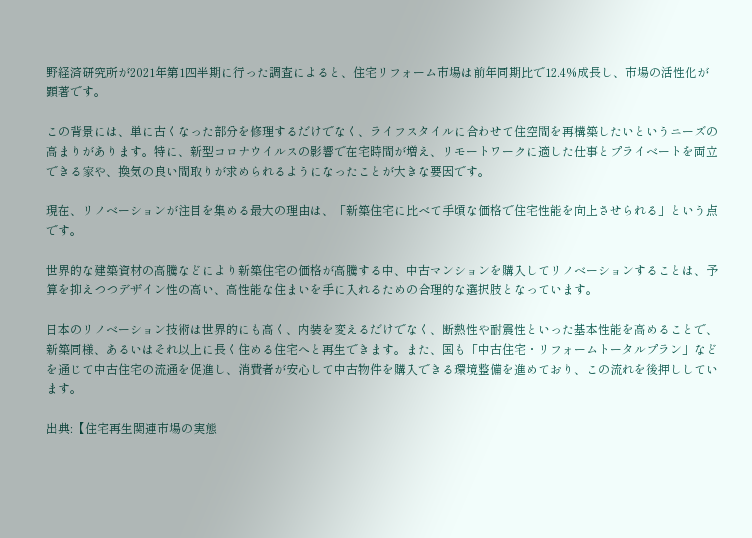野経済研究所が2021年第1四半期に行った調査によると、住宅リフォーム市場は前年同期比で12.4%成長し、市場の活性化が顕著です。

この背景には、単に古くなった部分を修理するだけでなく、ライフスタイルに合わせて住空間を再構築したいというニーズの高まりがあります。特に、新型コロナウイルスの影響で在宅時間が増え、リモートワークに適した仕事とプライベートを両立できる家や、換気の良い間取りが求められるようになったことが大きな要因です。

現在、リノベーションが注目を集める最大の理由は、「新築住宅に比べて手頃な価格で住宅性能を向上させられる」という点です。

世界的な建築資材の高騰などにより新築住宅の価格が高騰する中、中古マンションを購入してリノベーションすることは、予算を抑えつつデザイン性の高い、高性能な住まいを手に入れるための合理的な選択肢となっています。

日本のリノベーション技術は世界的にも高く、内装を変えるだけでなく、断熱性や耐震性といった基本性能を高めることで、新築同様、あるいはそれ以上に長く住める住宅へと再生できます。また、国も「中古住宅・リフォームトータルプラン」などを通じて中古住宅の流通を促進し、消費者が安心して中古物件を購入できる環境整備を進めており、この流れを後押ししています。

出典:【住宅再生関連市場の実態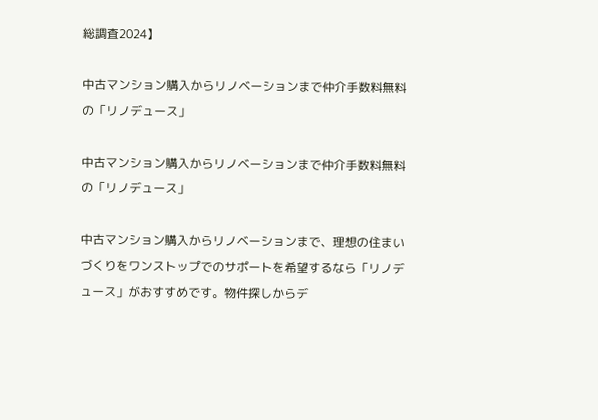総調査2024】

中古マンション購入からリノベーションまで仲介手数料無料の「リノデュース」

中古マンション購入からリノベーションまで仲介手数料無料の「リノデュース」

中古マンション購入からリノベーションまで、理想の住まいづくりをワンストップでのサポートを希望するなら「リノデュース」がおすすめです。物件探しからデ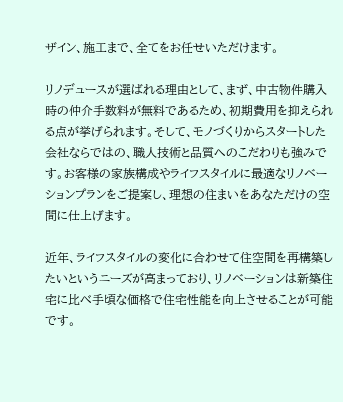ザイン、施工まで、全てをお任せいただけます。

リノデュースが選ばれる理由として、まず、中古物件購入時の仲介手数料が無料であるため、初期費用を抑えられる点が挙げられます。そして、モノづくりからスタートした会社ならではの、職人技術と品質へのこだわりも強みです。お客様の家族構成やライフスタイルに最適なリノベーションプランをご提案し、理想の住まいをあなただけの空間に仕上げます。

近年、ライフスタイルの変化に合わせて住空間を再構築したいというニーズが高まっており、リノベーションは新築住宅に比べ手頃な価格で住宅性能を向上させることが可能です。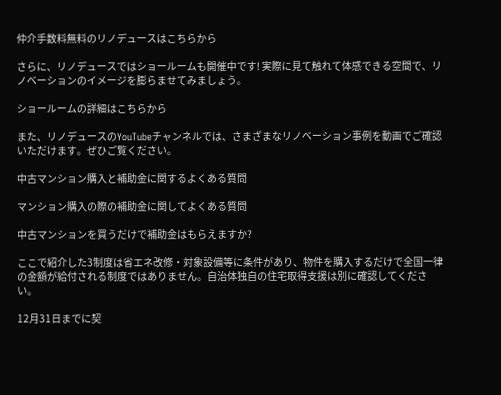仲介手数料無料のリノデュースはこちらから

さらに、リノデュースではショールームも開催中です! 実際に見て触れて体感できる空間で、リノベーションのイメージを膨らませてみましょう。

ショールームの詳細はこちらから

また、リノデュースのYouTubeチャンネルでは、さまざまなリノベーション事例を動画でご確認いただけます。ぜひご覧ください。

中古マンション購入と補助金に関するよくある質問

マンション購入の際の補助金に関してよくある質問

中古マンションを買うだけで補助金はもらえますか?

ここで紹介した3制度は省エネ改修・対象設備等に条件があり、物件を購入するだけで全国一律の金額が給付される制度ではありません。自治体独自の住宅取得支援は別に確認してください。

12月31日までに契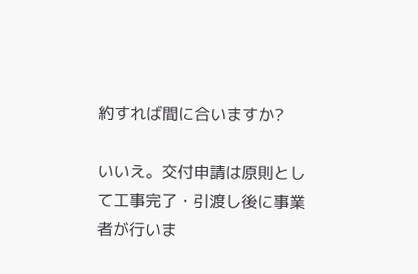約すれば間に合いますか?

いいえ。交付申請は原則として工事完了・引渡し後に事業者が行いま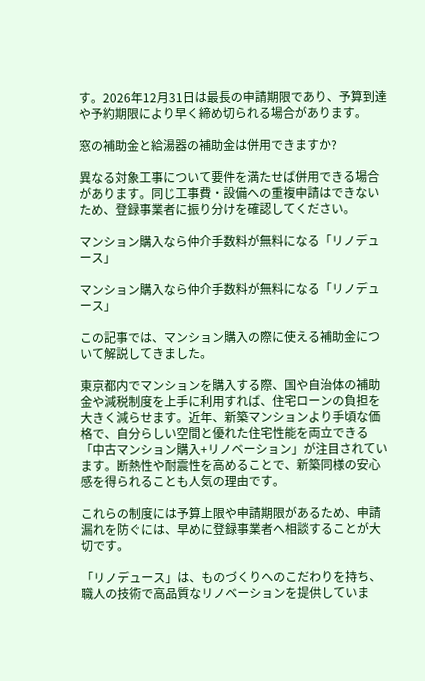す。2026年12月31日は最長の申請期限であり、予算到達や予約期限により早く締め切られる場合があります。

窓の補助金と給湯器の補助金は併用できますか?

異なる対象工事について要件を満たせば併用できる場合があります。同じ工事費・設備への重複申請はできないため、登録事業者に振り分けを確認してください。

マンション購入なら仲介手数料が無料になる「リノデュース」

マンション購入なら仲介手数料が無料になる「リノデュース」

この記事では、マンション購入の際に使える補助金について解説してきました。

東京都内でマンションを購入する際、国や自治体の補助金や減税制度を上手に利用すれば、住宅ローンの負担を大きく減らせます。近年、新築マンションより手頃な価格で、自分らしい空間と優れた住宅性能を両立できる「中古マンション購入+リノベーション」が注目されています。断熱性や耐震性を高めることで、新築同様の安心感を得られることも人気の理由です。

これらの制度には予算上限や申請期限があるため、申請漏れを防ぐには、早めに登録事業者へ相談することが大切です。

「リノデュース」は、ものづくりへのこだわりを持ち、職人の技術で高品質なリノベーションを提供していま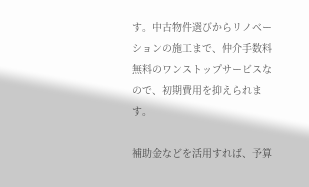す。中古物件選びからリノベーションの施工まで、仲介手数料無料のワンストップサービスなので、初期費用を抑えられます。

補助金などを活用すれば、予算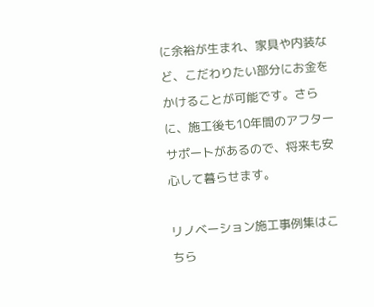に余裕が生まれ、家具や内装など、こだわりたい部分にお金をかけることが可能です。さらに、施工後も10年間のアフターサポートがあるので、将来も安心して暮らせます。

リノベーション施工事例集はこちら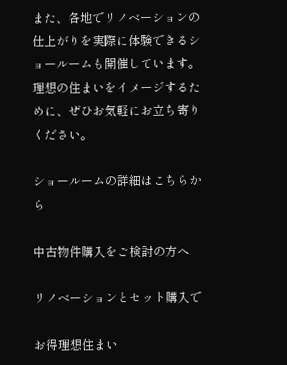また、各地でリノベーションの仕上がりを実際に体験できるショールームも開催しています。理想の住まいをイメージするために、ぜひお気軽にお立ち寄りください。

ショールームの詳細はこちらから

中古物件購入をご検討の方へ

リノベーションとセット購入で

お得理想住まい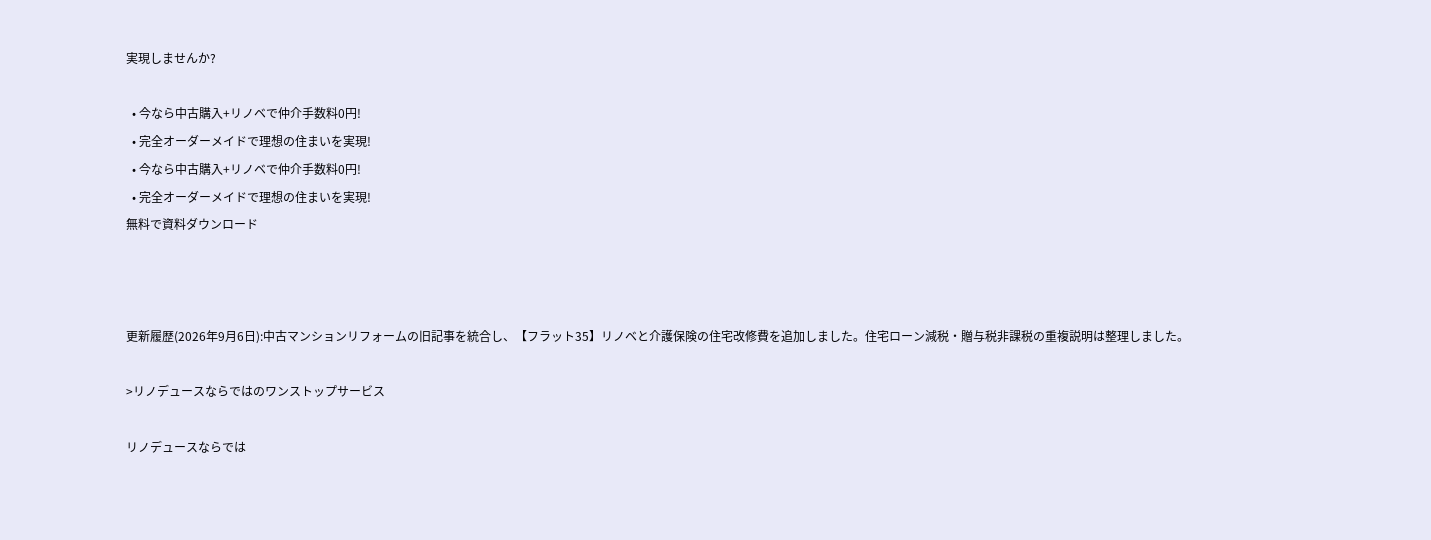実現しませんか?

  • 今なら中古購入+リノベで仲介手数料0円!
  • 完全オーダーメイドで理想の住まいを実現!
  • 今なら中古購入+リノベで仲介手数料0円!
  • 完全オーダーメイドで理想の住まいを実現!
無料で資料ダウンロード



更新履歴(2026年9月6日):中古マンションリフォームの旧記事を統合し、【フラット35】リノベと介護保険の住宅改修費を追加しました。住宅ローン減税・贈与税非課税の重複説明は整理しました。

>リノデュースならではのワンストップサービス

リノデュースならでは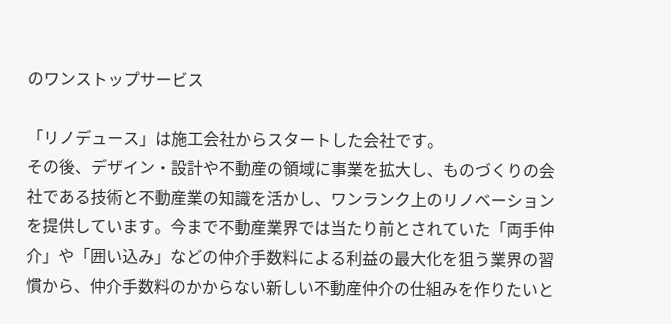のワンストップサービス

「リノデュース」は施工会社からスタートした会社です。
その後、デザイン・設計や不動産の領域に事業を拡大し、ものづくりの会社である技術と不動産業の知識を活かし、ワンランク上のリノベーションを提供しています。今まで不動産業界では当たり前とされていた「両手仲介」や「囲い込み」などの仲介手数料による利益の最大化を狙う業界の習慣から、仲介手数料のかからない新しい不動産仲介の仕組みを作りたいと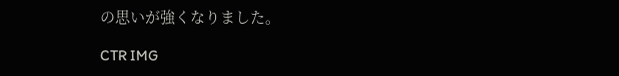の思いが強くなりました。

CTR IMG